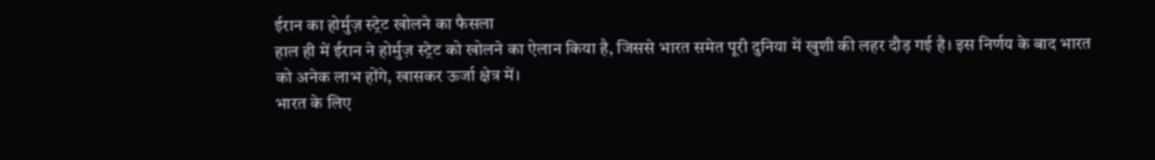ईरान का होर्मुज़ स्ट्रेट खोलने का फैसला
हाल ही में ईरान ने होर्मुज़ स्ट्रेट को खोलने का ऐलान किया है, जिससे भारत समेत पूरी दुनिया में खुशी की लहर दौड़ गई है। इस निर्णय के बाद भारत को अनेक लाभ होंगे, खासकर ऊर्जा क्षेत्र में।
भारत के लिए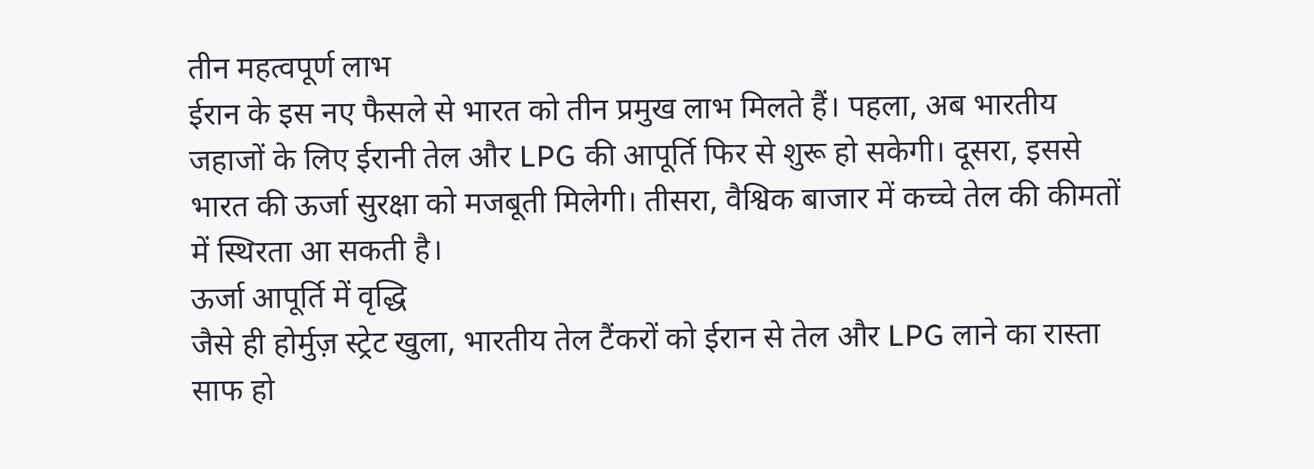तीन महत्वपूर्ण लाभ
ईरान के इस नए फैसले से भारत को तीन प्रमुख लाभ मिलते हैं। पहला, अब भारतीय जहाजों के लिए ईरानी तेल और LPG की आपूर्ति फिर से शुरू हो सकेगी। दूसरा, इससे भारत की ऊर्जा सुरक्षा को मजबूती मिलेगी। तीसरा, वैश्विक बाजार में कच्चे तेल की कीमतों में स्थिरता आ सकती है।
ऊर्जा आपूर्ति में वृद्धि
जैसे ही होर्मुज़ स्ट्रेट खुला, भारतीय तेल टैंकरों को ईरान से तेल और LPG लाने का रास्ता साफ हो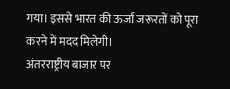गया। इससे भारत की ऊर्जा जरूरतों को पूरा करने में मदद मिलेगी।
अंतरराष्ट्रीय बाजार पर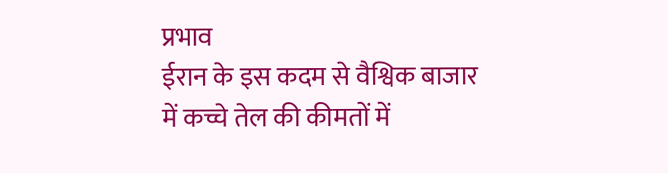प्रभाव
ईरान के इस कदम से वैश्विक बाजार में कच्चे तेल की कीमतों में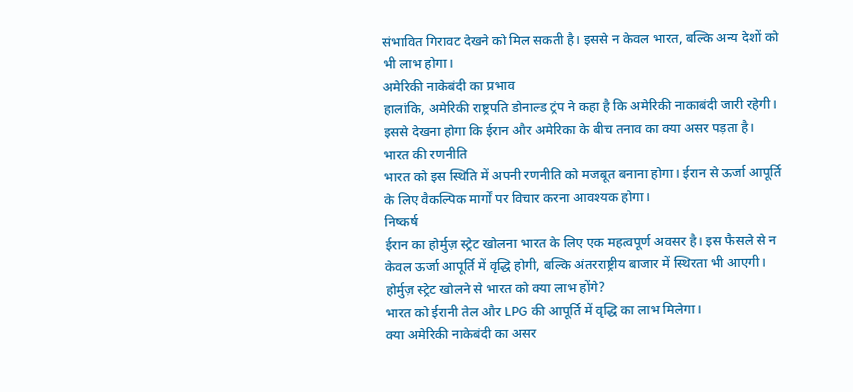संभावित गिरावट देखने को मिल सकती है। इससे न केवल भारत, बल्कि अन्य देशों को भी लाभ होगा।
अमेरिकी नाकेबंदी का प्रभाव
हालांकि, अमेरिकी राष्ट्रपति डोनाल्ड ट्रंप ने कहा है कि अमेरिकी नाकाबंदी जारी रहेगी। इससे देखना होगा कि ईरान और अमेरिका के बीच तनाव का क्या असर पड़ता है।
भारत की रणनीति
भारत को इस स्थिति में अपनी रणनीति को मजबूत बनाना होगा। ईरान से ऊर्जा आपूर्ति के लिए वैकल्पिक मार्गों पर विचार करना आवश्यक होगा।
निष्कर्ष
ईरान का होर्मुज़ स्ट्रेट खोलना भारत के लिए एक महत्वपूर्ण अवसर है। इस फैसले से न केवल ऊर्जा आपूर्ति में वृद्धि होगी, बल्कि अंतरराष्ट्रीय बाजार में स्थिरता भी आएगी।
होर्मुज़ स्ट्रेट खोलने से भारत को क्या लाभ होंगे?
भारत को ईरानी तेल और LPG की आपूर्ति में वृद्धि का लाभ मिलेगा।
क्या अमेरिकी नाकेबंदी का असर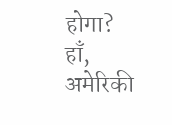होगा?
हाँ, अमेरिकी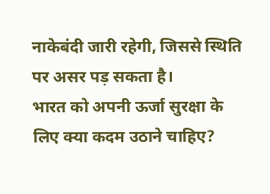नाकेबंदी जारी रहेगी, जिससे स्थिति पर असर पड़ सकता है।
भारत को अपनी ऊर्जा सुरक्षा के लिए क्या कदम उठाने चाहिए?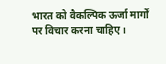भारत को वैकल्पिक ऊर्जा मार्गों पर विचार करना चाहिए।